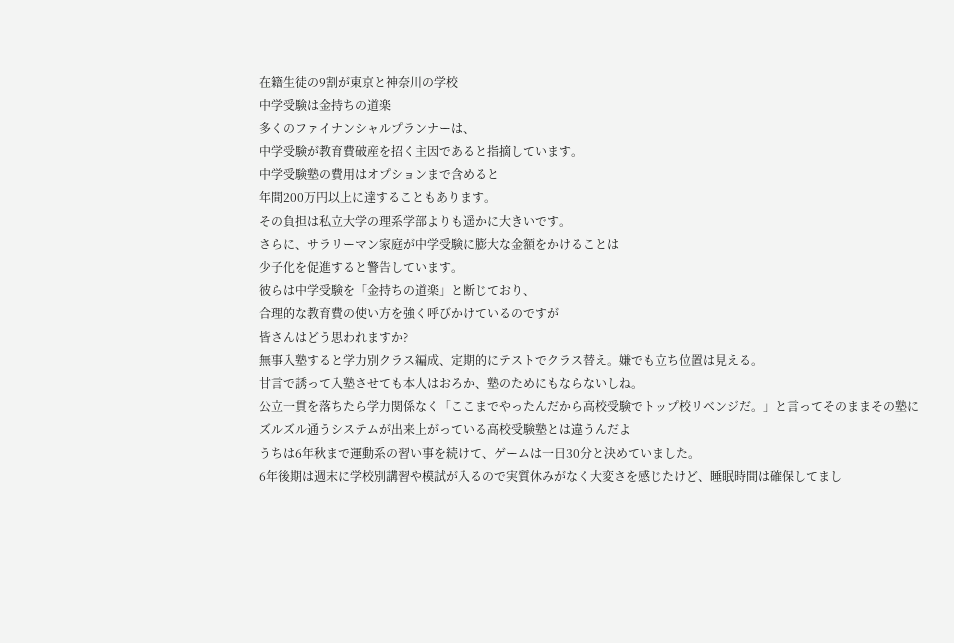在籍生徒の9割が東京と神奈川の学校
中学受験は金持ちの道楽
多くのファイナンシャルプランナーは、
中学受験が教育費破産を招く主因であると指摘しています。
中学受験塾の費用はオプションまで含めると
年間200万円以上に達することもあります。
その負担は私立大学の理系学部よりも遥かに大きいです。
さらに、サラリーマン家庭が中学受験に膨大な金額をかけることは
少子化を促進すると警告しています。
彼らは中学受験を「金持ちの道楽」と断じており、
合理的な教育費の使い方を強く呼びかけているのですが
皆さんはどう思われますか?
無事入塾すると学力別クラス編成、定期的にテストでクラス替え。嫌でも立ち位置は見える。
甘言で誘って入塾させても本人はおろか、塾のためにもならないしね。
公立一貫を落ちたら学力関係なく「ここまでやったんだから高校受験でトップ校リベンジだ。」と言ってそのままその塾にズルズル通うシステムが出来上がっている高校受験塾とは違うんだよ
うちは6年秋まで運動系の習い事を続けて、ゲームは一日30分と決めていました。
6年後期は週末に学校別講習や模試が入るので実質休みがなく大変さを感じたけど、睡眠時間は確保してまし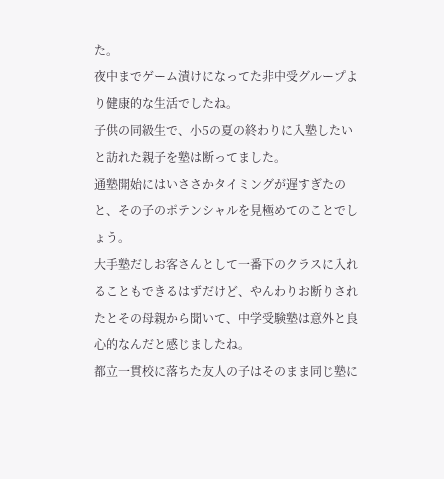た。
夜中までゲーム漬けになってた非中受グループより健康的な生活でしたね。
子供の同級生で、小5の夏の終わりに入塾したいと訪れた親子を塾は断ってました。
通塾開始にはいささかタイミングが遅すぎたのと、その子のポテンシャルを見極めてのことでしょう。
大手塾だしお客さんとして一番下のクラスに入れることもできるはずだけど、やんわりお断りされたとその母親から聞いて、中学受験塾は意外と良心的なんだと感じましたね。
都立一貫校に落ちた友人の子はそのまま同じ塾に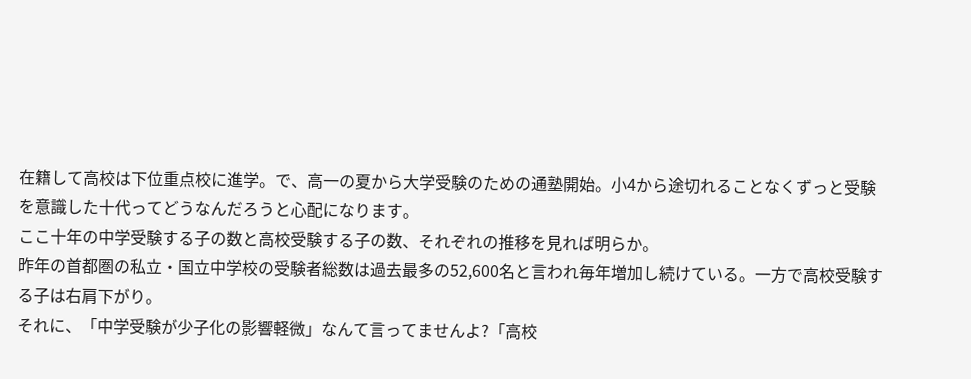在籍して高校は下位重点校に進学。で、高一の夏から大学受験のための通塾開始。小4から途切れることなくずっと受験を意識した十代ってどうなんだろうと心配になります。
ここ十年の中学受験する子の数と高校受験する子の数、それぞれの推移を見れば明らか。
昨年の首都圏の私立・国立中学校の受験者総数は過去最多の52,600名と言われ毎年増加し続けている。一方で高校受験する子は右肩下がり。
それに、「中学受験が少子化の影響軽微」なんて言ってませんよ?「高校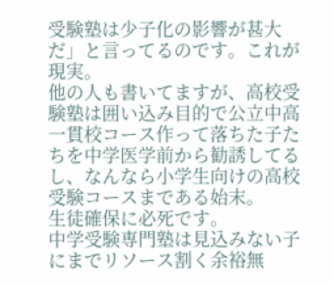受験塾は少子化の影響が甚大だ」と言ってるのです。これが現実。
他の人も書いてますが、高校受験塾は囲い込み目的で公立中高一貫校コース作って落ちた子たちを中学医学前から勧誘してるし、なんなら小学生向けの高校受験コースまである始末。
生徒確保に必死です。
中学受験専門塾は見込みない子にまでリソース割く余裕無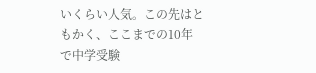いくらい人気。この先はともかく、ここまでの10年で中学受験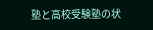塾と高校受験塾の状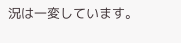況は一変しています。